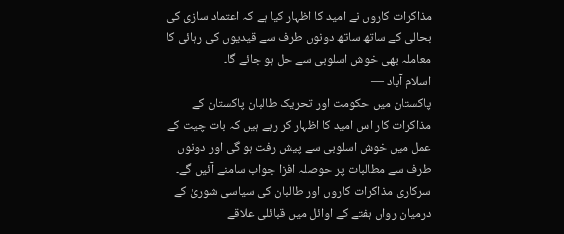مذاکرات کاروں نے امید کا اظہار کیا ہے کہ اعتماد سازی کی بحالی کے ساتھ ساتھ دونوں طرف سے قیدیوں کی رہائی کا معاملہ بھی خوش اسلوبی سے حل ہو جائے گا۔
اسلام آباد —
پاکستان میں حکومت اور تحریک طالبان پاکستان کے مذاکرات کار اس امید کا اظہار کر رہے ہیں کہ بات چیت کے عمل میں خوش اسلوبی سے پیش رفت ہو گی اور دونوں طرف سے مطالبات پر حوصلہ افزا جواب سامنے آئیں گے۔
سرکاری مذاکرات کاروں اور طالبان کی سیاسی شوریٰ کے درمیان رواں ہفتے کے اوائل میں قبائلی علاقے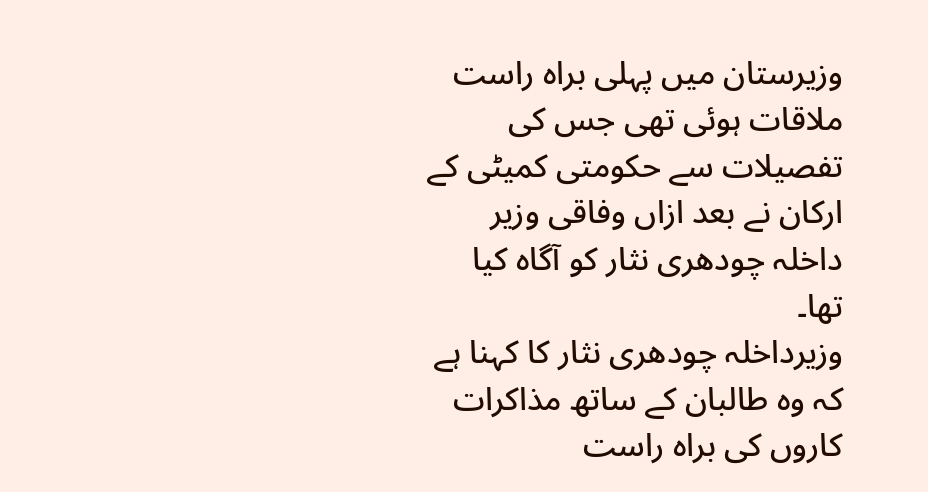وزیرستان میں پہلی براہ راست ملاقات ہوئی تھی جس کی تفصیلات سے حکومتی کمیٹی کے ارکان نے بعد ازاں وفاقی وزیر داخلہ چودھری نثار کو آگاہ کیا تھا۔
وزیرداخلہ چودھری نثار کا کہنا ہے کہ وہ طالبان کے ساتھ مذاکرات کاروں کی براہ راست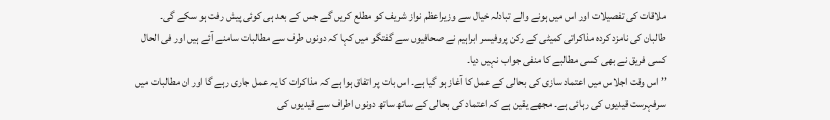ملاقات کی تفصیلات اور اس میں ہونے والے تبادلہ خیال سے وزیراعظم نواز شریف کو مطلع کریں گے جس کے بعد ہی کوئی پیش رفت ہو سکے گی۔
طالبان کی نامزد کردہ مذاکراتی کمیٹی کے رکن پروفیسر ابراہیم نے صحافیوں سے گفتگو میں کہا کہ دونوں طرف سے مطالبات سامنے آئے ہیں اور فی الحال کسی فریق نے بھی کسی مطالبے کا منفی جواب نہیں دیا۔
’’ اس وقت اجلاس میں اعتماد سازی کی بحالی کے عمل کا آغاز ہو گیا ہے۔ اس بات پر اتفاق ہوا ہے کہ مذاکرات کا یہ عمل جاری رہے گا اور ان مطالبات میں سرفہرست قیدیوں کی رہائی ہے۔ مجھے یقین ہے کہ اعتماد کی بحالی کے ساتھ ساتھ دونوں اطراف سے قیدیوں کی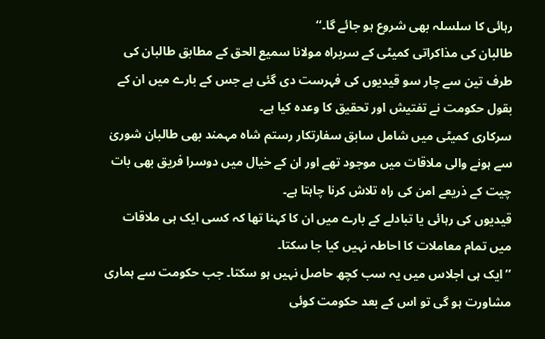رہائی کا سلسلہ بھی شروع ہو جائے گا۔‘‘
طالبان کی مذاکراتی کمیٹی کے سربراہ مولانا سمیع الحق کے مطابق طالبان کی طرف تین سے چار سو قیدیوں کی فہرست دی گئی ہے جس کے بارے میں ان کے بقول حکومت نے تفتیش اور تحقیق کا وعدہ کیا ہے۔
سرکاری کمیٹی میں شامل سابق سفارتکار رستم شاہ مہمند بھی طالبان شوریٰ سے ہونے والی ملاقات میں موجود تھے اور ان کے خیال میں دوسرا فریق بھی بات چیت کے ذریعے امن کی راہ تلاش کرنا چاہتا ہے۔
قیدیوں کی رہائی یا تبادلے کے بارے میں ان کا کہنا تھا کہ کسی ایک ہی ملاقات میں تمام معاملات کا احاطہ نہیں کیا جا سکتا۔
’’ایک ہی اجلاس میں یہ سب کچھ حاصل نہیں ہو سکتا۔ جب حکومت سے ہماری مشاورت ہو گی تو اس کے بعد حکومت کوئی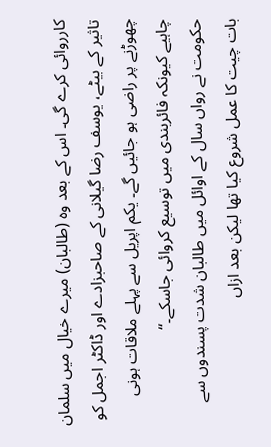کارروائی کرے گی۔ اس کے بعد وہ (طالبان) میرے خیال میں سلمان تاثیر کے بیٹے، یوسف رضا گیلانی کے صاحبزادے اور ڈاکٹر اجمل کو چھوڑنے پر راضی ہو جائیں گے۔ یکم اپریل سے پہلے ملاقات ہونی چاہیے کیونکہ فائربندی میں توسیع کروائی جاسکے۔‘‘
حکومت نے رواں سال کے اوائل میں طالبان شدت پسندوں سے بات چیت کا عمل شروع کیا تھا لیکن بعد ازاں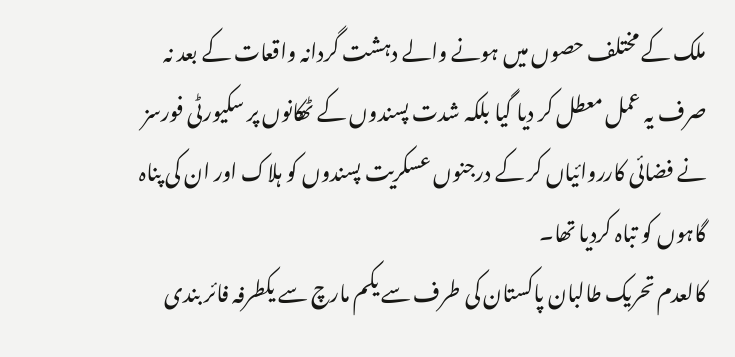ملک کے مختلف حصوں میں ہونے والے دہشت گردانہ واقعات کے بعد نہ صرف یہ عمل معطل کر دیا گیا بلکہ شدت پسندوں کے ٹھکانوں پر سکیورٹی فورسز نے فضائی کارروائیاں کر کے درجنوں عسکریت پسندوں کو ہلاک اور ان کی پناہ گاہوں کو تباہ کردیا تھا۔
کالعدم تحریک طالبان پاکستان کی طرف سے یکم مارچ سے یکطرفہ فائر بندی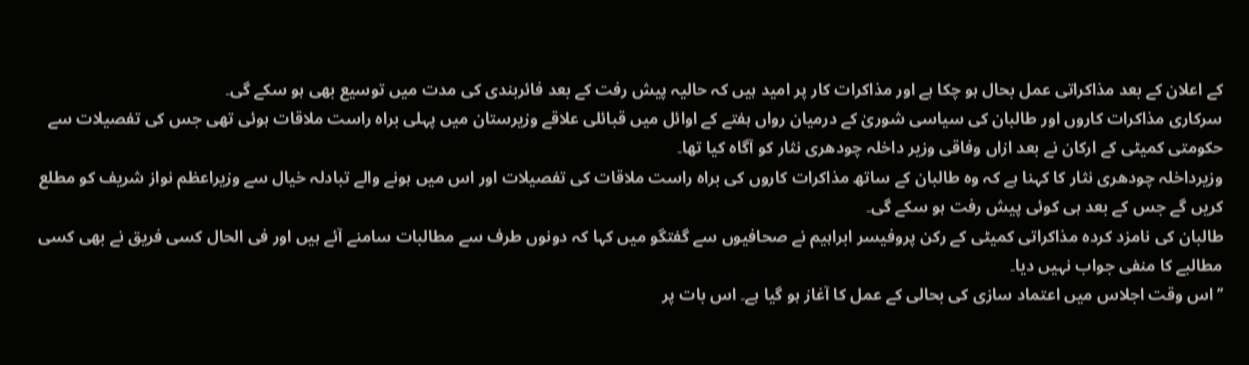کے اعلان کے بعد مذاکراتی عمل بحال ہو چکا ہے اور مذاکرات کار پر امید ہیں کہ حالیہ پیش رفت کے بعد فائربندی کی مدت میں توسیع بھی ہو سکے گی۔
سرکاری مذاکرات کاروں اور طالبان کی سیاسی شوریٰ کے درمیان رواں ہفتے کے اوائل میں قبائلی علاقے وزیرستان میں پہلی براہ راست ملاقات ہوئی تھی جس کی تفصیلات سے حکومتی کمیٹی کے ارکان نے بعد ازاں وفاقی وزیر داخلہ چودھری نثار کو آگاہ کیا تھا۔
وزیرداخلہ چودھری نثار کا کہنا ہے کہ وہ طالبان کے ساتھ مذاکرات کاروں کی براہ راست ملاقات کی تفصیلات اور اس میں ہونے والے تبادلہ خیال سے وزیراعظم نواز شریف کو مطلع کریں گے جس کے بعد ہی کوئی پیش رفت ہو سکے گی۔
طالبان کی نامزد کردہ مذاکراتی کمیٹی کے رکن پروفیسر ابراہیم نے صحافیوں سے گفتگو میں کہا کہ دونوں طرف سے مطالبات سامنے آئے ہیں اور فی الحال کسی فریق نے بھی کسی مطالبے کا منفی جواب نہیں دیا۔
’’ اس وقت اجلاس میں اعتماد سازی کی بحالی کے عمل کا آغاز ہو گیا ہے۔ اس بات پر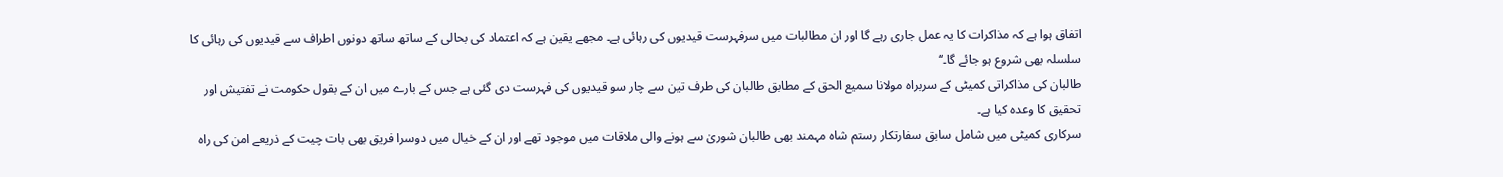اتفاق ہوا ہے کہ مذاکرات کا یہ عمل جاری رہے گا اور ان مطالبات میں سرفہرست قیدیوں کی رہائی ہے۔ مجھے یقین ہے کہ اعتماد کی بحالی کے ساتھ ساتھ دونوں اطراف سے قیدیوں کی رہائی کا سلسلہ بھی شروع ہو جائے گا۔‘‘
طالبان کی مذاکراتی کمیٹی کے سربراہ مولانا سمیع الحق کے مطابق طالبان کی طرف تین سے چار سو قیدیوں کی فہرست دی گئی ہے جس کے بارے میں ان کے بقول حکومت نے تفتیش اور تحقیق کا وعدہ کیا ہے۔
سرکاری کمیٹی میں شامل سابق سفارتکار رستم شاہ مہمند بھی طالبان شوریٰ سے ہونے والی ملاقات میں موجود تھے اور ان کے خیال میں دوسرا فریق بھی بات چیت کے ذریعے امن کی راہ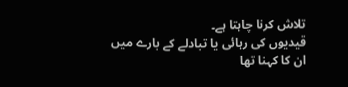تلاش کرنا چاہتا ہے۔
قیدیوں کی رہائی یا تبادلے کے بارے میں ان کا کہنا تھا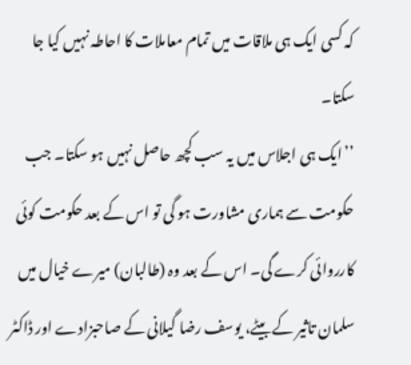کہ کسی ایک ہی ملاقات میں تمام معاملات کا احاطہ نہیں کیا جا سکتا۔
’’ایک ہی اجلاس میں یہ سب کچھ حاصل نہیں ہو سکتا۔ جب حکومت سے ہماری مشاورت ہو گی تو اس کے بعد حکومت کوئی کارروائی کرے گی۔ اس کے بعد وہ (طالبان) میرے خیال میں سلمان تاثیر کے بیٹے، یوسف رضا گیلانی کے صاحبزادے اور ڈاکٹر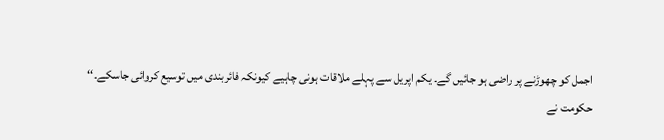اجمل کو چھوڑنے پر راضی ہو جائیں گے۔ یکم اپریل سے پہلے ملاقات ہونی چاہیے کیونکہ فائربندی میں توسیع کروائی جاسکے۔‘‘
حکومت نے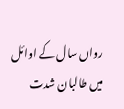رواں سال کے اوائل میں طالبان شدت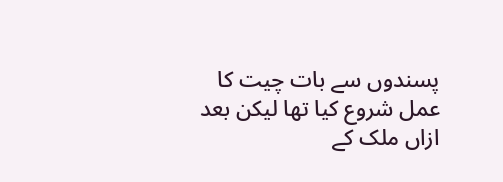پسندوں سے بات چیت کا عمل شروع کیا تھا لیکن بعد ازاں ملک کے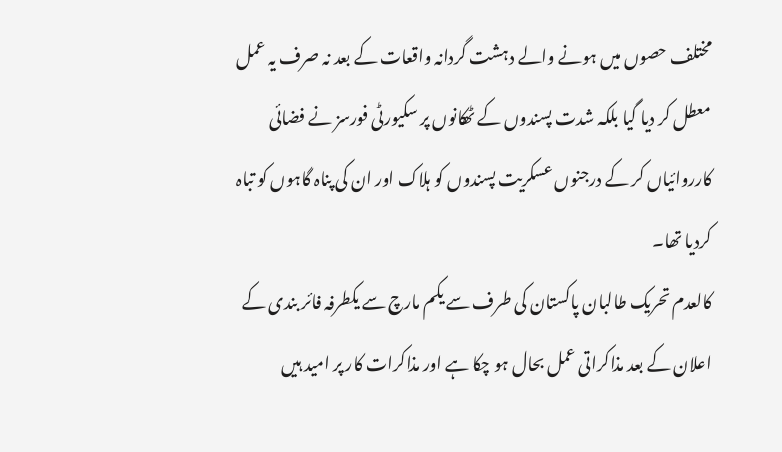مختلف حصوں میں ہونے والے دہشت گردانہ واقعات کے بعد نہ صرف یہ عمل معطل کر دیا گیا بلکہ شدت پسندوں کے ٹھکانوں پر سکیورٹی فورسز نے فضائی کارروائیاں کر کے درجنوں عسکریت پسندوں کو ہلاک اور ان کی پناہ گاہوں کو تباہ کردیا تھا۔
کالعدم تحریک طالبان پاکستان کی طرف سے یکم مارچ سے یکطرفہ فائر بندی کے اعلان کے بعد مذاکراتی عمل بحال ہو چکا ہے اور مذاکرات کار پر امید ہیں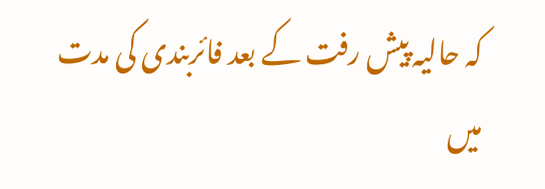کہ حالیہ پیش رفت کے بعد فائربندی کی مدت میں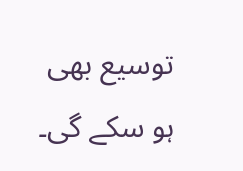توسیع بھی ہو سکے گی۔